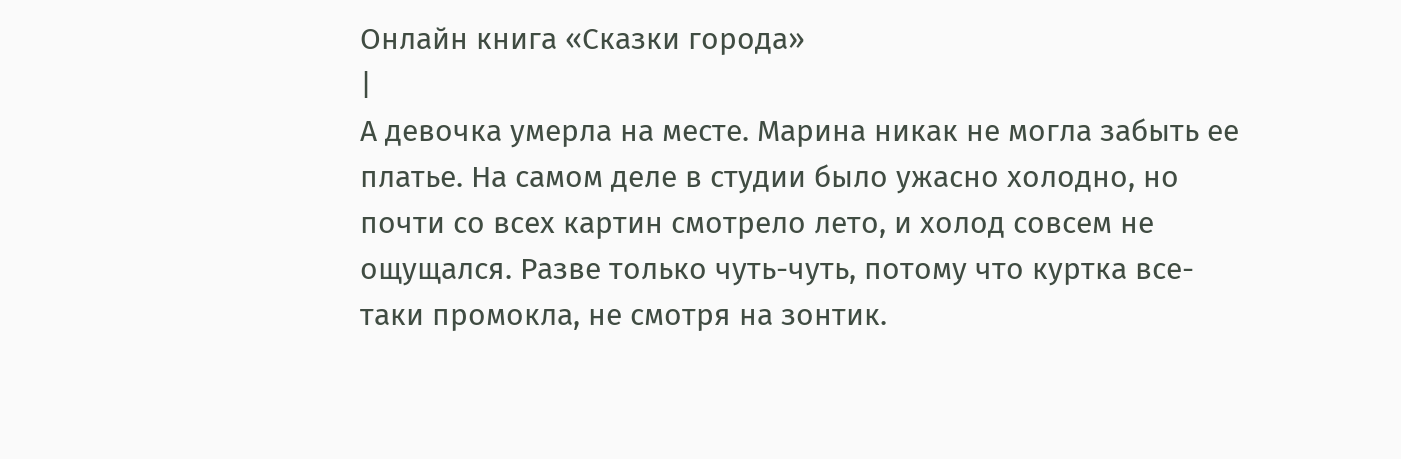Онлайн книга «Сказки города»
|
А девочка умерла на месте. Марина никак не могла забыть ее платье. На самом деле в студии было ужасно холодно, но почти со всех картин смотрело лето, и холод совсем не ощущался. Разве только чуть-чуть, потому что куртка все-таки промокла, не смотря на зонтик.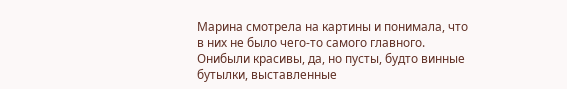Марина смотрела на картины и понимала, что в них не было чего-то самого главного. Онибыли красивы, да, но пусты, будто винные бутылки, выставленные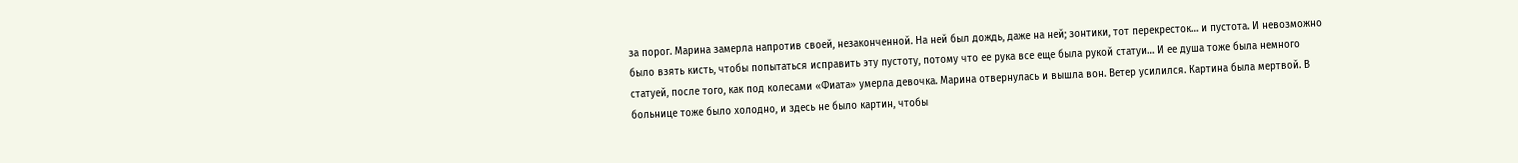за порог. Марина замерла напротив своей, незаконченной. На ней был дождь, даже на ней; зонтики, тот перекресток… и пустота. И невозможно было взять кисть, чтобы попытаться исправить эту пустоту, потому что ее рука все еще была рукой статуи… И ее душа тоже была немного статуей, после того, как под колесами «Фиата» умерла девочка. Марина отвернулась и вышла вон. Ветер усилился. Картина была мертвой. В больнице тоже было холодно, и здесь не было картин, чтобы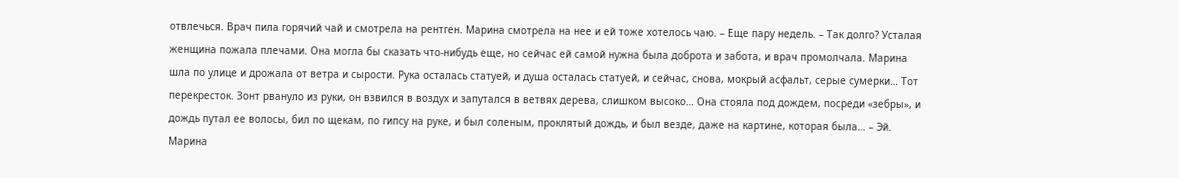отвлечься. Врач пила горячий чай и смотрела на рентген. Марина смотрела на нее и ей тоже хотелось чаю. – Еще пару недель. – Так долго? Усталая женщина пожала плечами. Она могла бы сказать что-нибудь еще, но сейчас ей самой нужна была доброта и забота, и врач промолчала. Марина шла по улице и дрожала от ветра и сырости. Рука осталась статуей, и душа осталась статуей, и сейчас, снова, мокрый асфальт, серые сумерки… Тот перекресток. Зонт рвануло из руки, он взвился в воздух и запутался в ветвях дерева, слишком высоко… Она стояла под дождем, посреди «зебры», и дождь путал ее волосы, бил по щекам, по гипсу на руке, и был соленым, проклятый дождь, и был везде, даже на картине, которая была… – Эй. Марина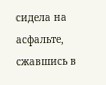сидела на асфальте, сжавшись в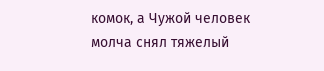комок, а Чужой человек молча снял тяжелый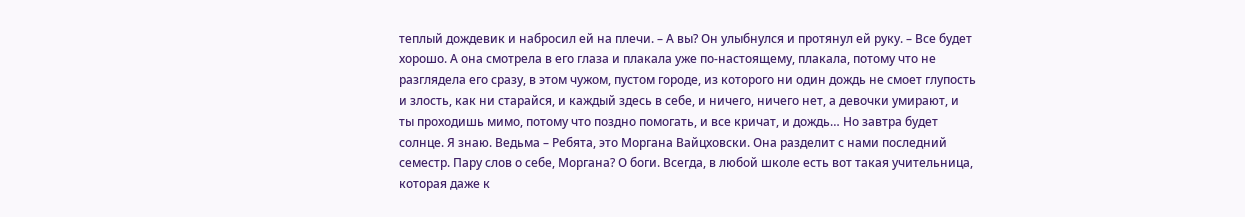теплый дождевик и набросил ей на плечи. – А вы? Он улыбнулся и протянул ей руку. – Все будет хорошо. А она смотрела в его глаза и плакала уже по-настоящему, плакала, потому что не разглядела его сразу, в этом чужом, пустом городе, из которого ни один дождь не смоет глупость и злость, как ни старайся, и каждый здесь в себе, и ничего, ничего нет, а девочки умирают, и ты проходишь мимо, потому что поздно помогать, и все кричат, и дождь… Но завтра будет солнце. Я знаю. Ведьма – Ребята, это Моргана Вайцховски. Она разделит с нами последний семестр. Пару слов о себе, Моргана? О боги. Всегда, в любой школе есть вот такая учительница, которая даже к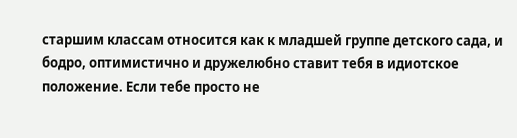старшим классам относится как к младшей группе детского сада, и бодро, оптимистично и дружелюбно ставит тебя в идиотское положение. Если тебе просто не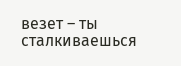везет – ты сталкиваешься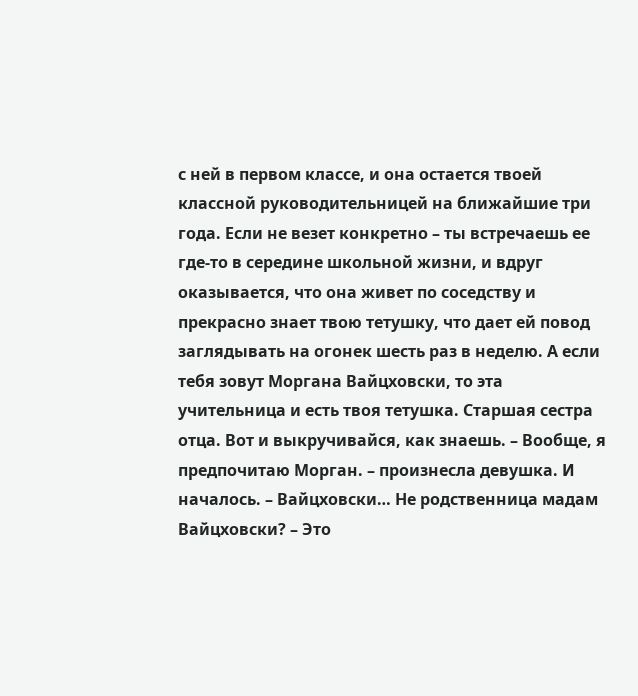с ней в первом классе, и она остается твоей классной руководительницей на ближайшие три года. Если не везет конкретно – ты встречаешь ее где-то в середине школьной жизни, и вдруг оказывается, что она живет по соседству и прекрасно знает твою тетушку, что дает ей повод заглядывать на огонек шесть раз в неделю. А если тебя зовут Моргана Вайцховски, то эта учительница и есть твоя тетушка. Старшая сестра отца. Вот и выкручивайся, как знаешь. – Вообще, я предпочитаю Морган. – произнесла девушка. И началось. – Вайцховски… Не родственница мадам Вайцховски? – Это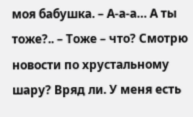моя бабушка. – А-а-а… А ты тоже?.. – Тоже – что? Смотрю новости по хрустальному шару? Вряд ли. У меня есть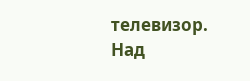телевизор. Над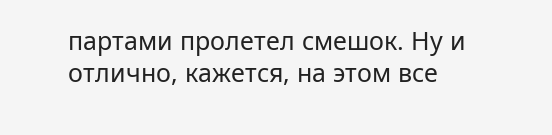партами пролетел смешок. Ну и отлично, кажется, на этом все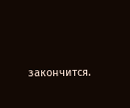закончится.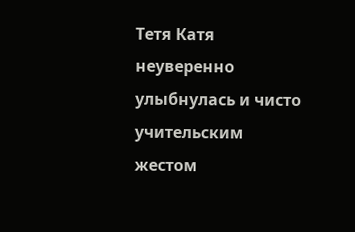Тетя Катя неуверенно улыбнулась и чисто учительским жестом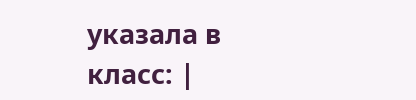указала в класс: |